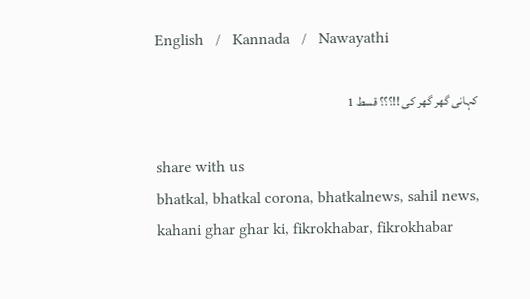English   /   Kannada   /   Nawayathi

کہانی گھر گھر کی !!؟؟؟ قسط 1

share with us
bhatkal, bhatkal corona, bhatkalnews, sahil news, kahani ghar ghar ki, fikrokhabar, fikrokhabar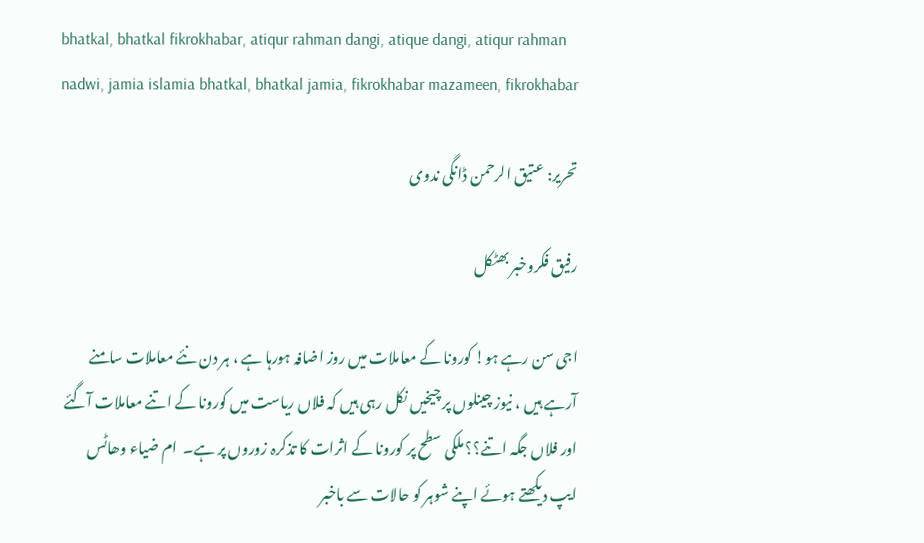bhatkal, bhatkal fikrokhabar, atiqur rahman dangi, atique dangi, atiqur rahman nadwi, jamia islamia bhatkal, bhatkal jamia, fikrokhabar mazameen, fikrokhabar

تحریر: عتیق الرحمن ڈانگی ندوی

رفیق فکروخبر بھٹکل

اجی سن رہے ہو! کورونا کے معاملات میں روز اضافہ ہورہا ہے ، ہر دن نئے معاملات سامنے آرہے ہیں ، نیوز چینلوں پر چیخیں نکل رہی ہیں کہ فلاں ریاست میں کورونا کے اتنے معاملات آگئے اور فلاں جگہ اتنے؟؟ ملکی سطح پر کورونا کے اثرات کا تذکرہ زوروں پر ہے۔  ام ضیاء وھاٹس ایپ دیکھتے ہوئے اپنے شوہر کو حالات سے باخبر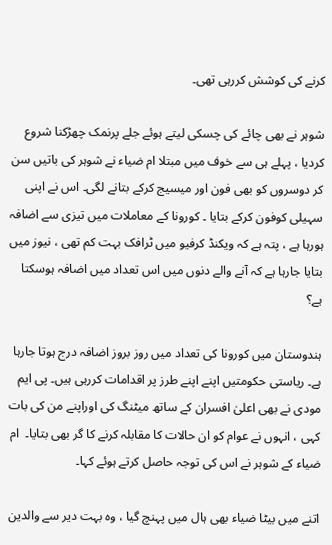کرنے کی کوشش کررہی تھی۔

شوہر نے بھی چائے کی چسکی لیتے ہوئے جلے پرنمک چھڑکنا شروع کردیا ، پہلے ہی سے خوف میں مبتلا ام ضیاء نے شوہر کی باتیں سن کر دوسروں کو بھی فون اور میسیج کرکے بتانے لگی۔ اس نے اپنی سہیلی کوفون کرکے بتایا ۔ کورونا کے معاملات میں تیزی سے اضافہ ہورہا ہے ، پتہ ہے کہ ویکنڈ کرفیو میں ٹرافک بہت کم تھی ، نیوز میں بتایا جارہا ہے کہ آنے والے دنوں میں اس تعداد میں اضافہ ہوسکتا ہے؟

ہندوستان میں کورونا کی تعداد میں روز بروز اضافہ درج ہوتا جارہا ہے۔ ریاستی حکومتیں اپنے اپنے طرز پر اقدامات کررہی ہیں۔ پی ایم مودی نے بھی اعلیٰ افسران کے ساتھ میٹنگ کی اوراپنے من کی بات کہی ، انہوں نے عوام کو ان حالات کا مقابلہ کرنے کا گر بھی بتایا۔  ام ضیاء کے شوہر نے اس کی توجہ حاصل کرتے ہوئے کہا۔

اتنے میں بیٹا ضیاء بھی ہال میں پہنچ گیا ، وہ بہت دیر سے والدین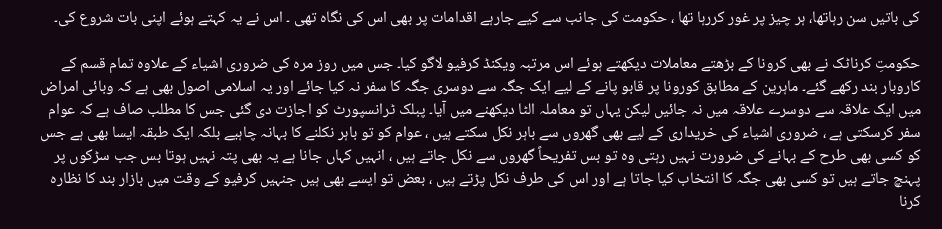کی باتیں سن رہاتھا، ہر چیز پر غور کررہا تھا ، حکومت کی جانب سے کیے جارہے اقدامات پر بھی اس کی نگاہ تھی ۔ اس نے یہ کہتے ہوئے اپنی بات شروع کی۔

حکومتِ کرناٹک نے بھی کرونا کے بڑھتے معاملات دیکھتے ہوئے اس مرتبہ ویکنڈ کرفیو لاگو کیا۔ جس میں روز مرہ کی ضروری اشیاء کے علاوہ تمام قسم کے کاروبار بند رکھے گئے۔ ماہرین کے مطابق کورونا پر قابو پانے کے لیے ایک جگہ سے دوسری جگہ کا سفر نہ کیا جائے اور یہ اسلامی اصول بھی ہے کہ وبائی امراض میں ایک علاقہ سے دوسرے علاقہ میں نہ جائیں لیکن یہاں تو معاملہ الٹا دیکھنے میں آیا۔ پبلک ٹرانسپورٹ کو اجازت دی گئی جس کا مطلب صاف ہے کہ عوام سفر کرسکتی ہے ، ضروری اشیاء کی خریداری کے لیے بھی گھروں سے باہر نکل سکتے ہیں ، عوام کو تو باہر نکلنے کا بہانہ چاہیے بلکہ ایک طبقہ ایسا بھی ہے جس کو کسی بھی طرح کے بہانے کی ضرورت نہیں رہتی وہ تو بس تفریحاً گھروں سے نکل جاتے ہیں ، انہیں کہاں جانا ہے یہ بھی پتہ نہیں ہوتا بس جب سڑکوں پر پہنچ جاتے ہیں تو کسی بھی جگہ کا انتخاب کیا جاتا ہے اور اس کی طرف نکل پڑتے ہیں ، بعض تو ایسے بھی ہیں جنہیں کرفیو کے وقت میں بازار بند کا نظارہ کرنا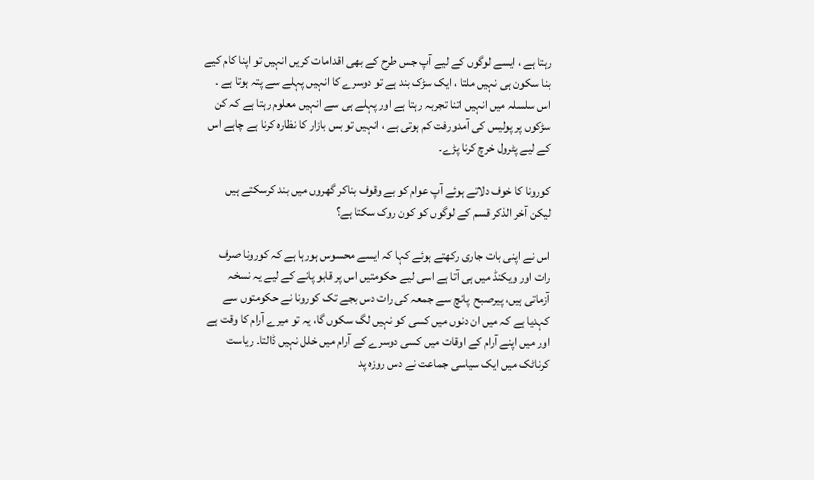رہتا ہے ، ایسے لوگوں کے لیے آپ جس طرح کے بھی اقدامات کریں انہیں تو اپنا کام کیے بنا سکون ہی نہیں ملتا ، ایک سڑک بند ہے تو دوسرے کا انہیں پہلے سے پتہ ہوتا ہے ۔ اس سلسلہ میں انہیں اتنا تجربہ رہتا ہے اور پہلے ہی سے انہیں معلوم رہتا ہے کہ کن سڑکوں پر پولیس کی آمدورفت کم ہوتی ہے ، انہیں تو بس بازار کا نظارہ کرنا ہے چاہے اس کے لیے پٹرول خرچ کرنا پڑے۔

کورونا کا خوف دلاتے ہوئے آپ عوام کو بے وقوف بناکر گھروں میں بند کرسکتے ہیں لیکن آخر الذکر قسم کے لوگوں کو کون روک سکتا ہے؟

اس نے اپنی بات جاری رکھتے ہوئے کہا کہ ایسے محسوس ہورہا ہے کہ کورونا صرف رات اور ویکنڈ میں ہی آتا ہے اسی لیے حکومتیں اس پر قابو پانے کے لیے یہ نسخہ آزماتی ہیں، پیرصبح  پانچ سے جمعہ کی رات دس بجے تک کورونا نے حکومتوں سے کہدیا ہے کہ میں ان دنوں میں کسی کو نہیں لگ سکوں گا، یہ تو میرے آرام کا وقت ہے  اور میں اپنے آرام کے اوقات میں کسی دوسرے کے آرام میں خلل نہیں ڈالتا۔ ریاست کرناٹک میں ایک سیاسی جماعت نے دس روزہ پد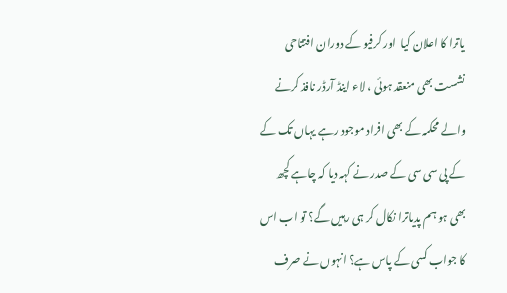یاترا کا اعلان کیا  اور کرفیو کے دوران افتتاحی نشست بھی منعقد ہوئی ، لاء اینڈ آرڈر نافذ کرنے والے محکمہ کے بھی افراد موجود رہے یہاں تک کے کے پی سی سی کے صدر نے کہہ دیا کہ چاہے کچھ بھی ہو ہم پدیاترا نکال کر ہی رہیں گے؟ تو اب اس کا جواب کسی کے پاس ہے؟ انہوں نے صرف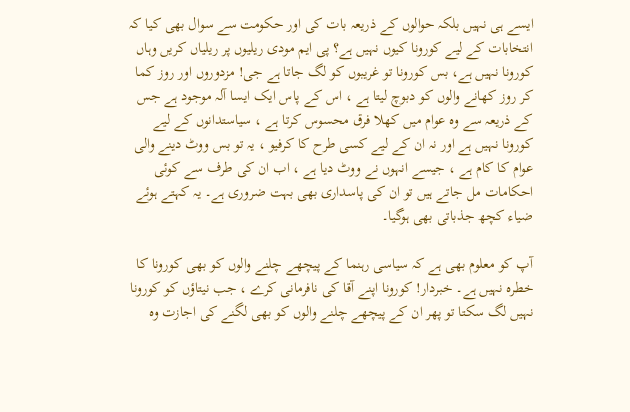ایسے ہی نہیں بلکہ حوالوں کے ذریعہ بات کی اور حکومت سے سوال بھی کیا کہ انتخابات کے لیے کورونا کیوں نہیں ہے؟ پی ایم مودی ریلیوں پر ریلیاں کریں وہاں کورونا نہیں ہے، بس کورونا تو غریبوں کو لگ جاتا ہے جی! مزدوروں اور روز کما کر روز کھانے والوں کو دبوچ لیتا ہے ، اس کے پاس ایک ایسا آلہ موجود ہے جس کے ذریعہ سے وہ عوام میں کھلا فرق محسوس کرتا ہے ، سیاستدانوں کے لیے کورونا نہیں ہے اور نہ ان کے لیے کسی طرح کا کرفیو ، یہ تو بس ووٹ دینے والی عوام کا کام ہے ، جیسے انہوں نے ووٹ دیا ہے ، اب ان کی طرف سے کوئی احکامات مل جاتے ہیں تو ان کی پاسداری بھی بہت ضروری ہے۔ یہ کہتے ہوئے ضیاء کچھ جذباتی بھی ہوگیا۔

آپ کو معلوم بھی ہے کہ سیاسی رہنما کے پیچھے چلنے والوں کو بھی کورونا کا خطرہ نہیں ہے۔ خبردار! کورونا اپنے آقا کی نافرمانی کرے ، جب نیتاؤں کو کورونا نہیں لگ سکتا تو پھر ان کے پیچھے چلنے والوں کو بھی لگنے کی اجازت وہ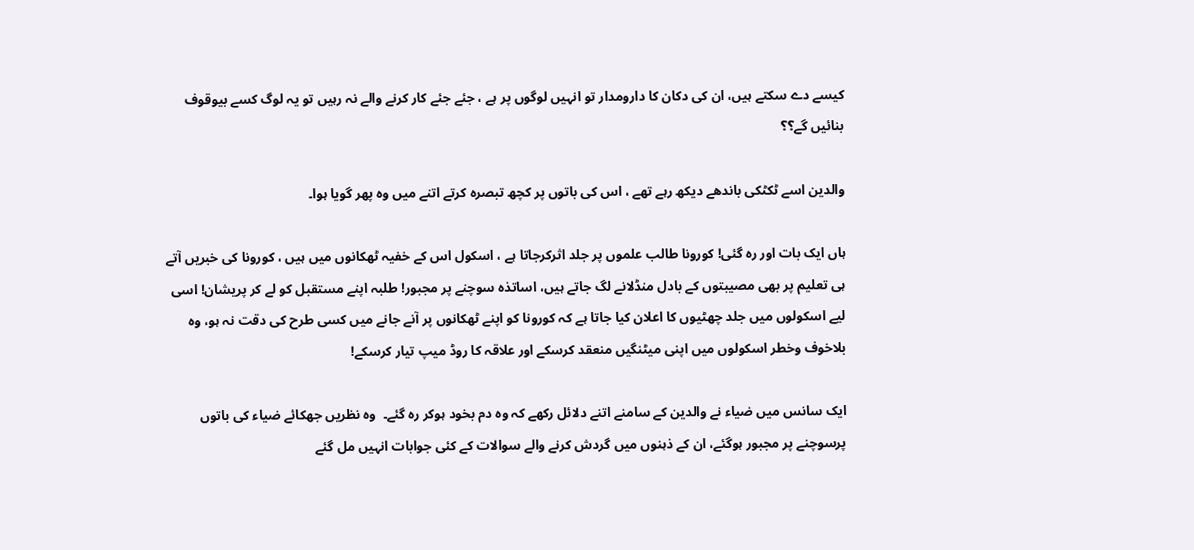کیسے دے سکتے ہیں، ان کی دکان کا دارومدار تو انہیں لوگوں پر ہے ، جئے جئے کار کرنے والے نہ رہیں تو یہ لوگ کسے بیوقوف بنائیں گے؟؟

والدین اسے ٹکٹکی باندھے دیکھ رہے تھے ، اس کی باتوں پر کچھ تبصرہ کرتے اتنے میں وہ پھر گویا ہوا۔

ہاں ایک بات اور رہ گئی! کورونا طالب علموں پر جلد اثرکرجاتا ہے ، اسکول اس کے خفیہ ٹھکانوں میں ہیں ، کورونا کی خبریں آتے ہی تعلیم پر بھی مصیبتوں کے بادل منڈلانے لگ جاتے ہیں، اساتذہ سوچنے پر مجبور! طلبہ اپنے مستقبل کو لے کر پریشان! اسی لیے اسکولوں میں جلد چھٹیوں کا اعلان کیا جاتا ہے کہ کورونا کو اپنے ٹھکانوں پر آنے جانے میں کسی طرح کی دقت نہ ہو، وہ بلاخوف وخطر اسکولوں میں اپنی میٹنگیں منعقد کرسکے اور علاقہ کا روڈ میپ تیار کرسکے!

ایک سانس میں ضیاء نے والدین کے سامنے اتنے دلائل رکھے کہ وہ دم بخود ہوکر رہ گئے۔  وہ نظریں جھکائے ضیاء کی باتوں پرسوچنے پر مجبور ہوگئے، ان کے ذہنوں میں گردش کرنے والے سوالات کے کئی جوابات انہیں مل گئے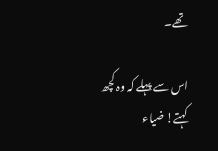تھے۔

اس سے پہلے کہ وہ کچھ کہتے! ضیاء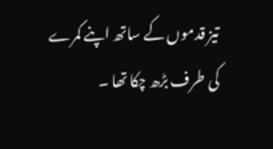تیز قدموں کے ساتھ اپنے کمرے کی طرف بڑھ چکا تھا ۔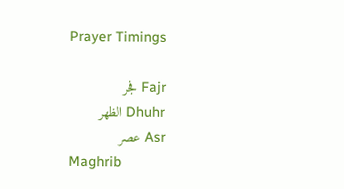Prayer Timings

Fajr فجر
Dhuhr الظهر
Asr عصر
Maghrib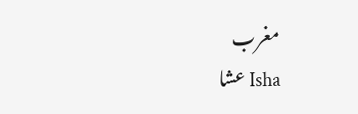مغرب
Isha عشا